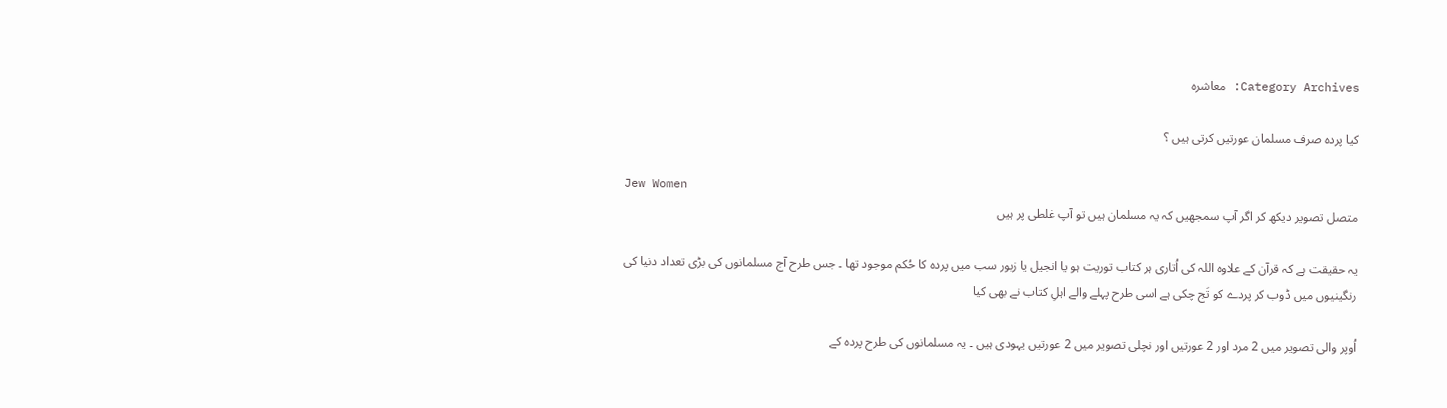Category Archives: معاشرہ

کیا پردہ صرف مسلمان عورتیں کرتی ہیں ؟

Jew Women
متصل تصویر دیکھ کر اگر آپ سمجھیں کہ یہ مسلمان ہیں تو آپ غلطی پر ہیں

یہ حقیقت ہے کہ قرآن کے علاوہ اللہ کی اُتاری ہر کتاب توریت ہو یا انجیل یا زبور سب میں پردہ کا حُکم موجود تھا ۔ جس طرح آج مسلمانوں کی بڑی تعداد دنیا کی رنگینیوں میں ڈوب کر پردے کو تَج چکی ہے اسی طرح پہلے والے اہلِ کتاب نے بھی کیا

اُوپر والی تصویر میں 2 مرد اور 2 عورتیں اور نچلی تصویر میں 2 عورتیں یہودی ہیں ۔ یہ مسلمانوں کی طرح پردہ کے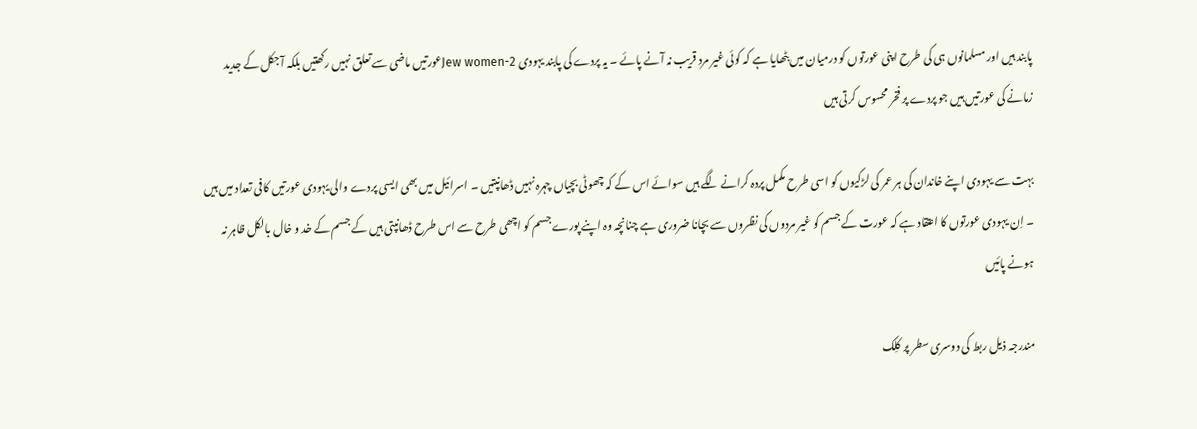پابند ہیں اور مسلمانوں ہی کی طرح اپنی عورتوں کو درمیان میں بٹھایا ہے کہ کوئی غیر مرد قریب نہ آنے پائے ۔ یہ پردے کی پابند یہودی Jew women-2عورتیں ماضی سے تعلق نہیں رکھتیں بلکہ آجکل کے جدید زمانے کی عورتیں ہیں جو پردے پر فخر محسوس کرتی ہیں

بہت سے یہودی اپنے خاندان کی ہر عمر کی لڑکیوں کو اسی طرح مکمل پردہ کرانے لگے ہیں سوائے اس کے کہ چھوٹی بچیاں چہرہ نہیں ڈھانپتیں ۔ اسرائیل میں بھی ایسی پردے والی یہودی عورتیں کافی تعداد میں ہیں ۔ اِن یہودی عورتوں کا اعتقاد ہے کہ عورت کے جسم کو غیر مردوں کی نظروں سے بچانا ضروری ہے چنانچہ وہ اپنے پورے جسم کو اچھی طرح سے اس طرح ڈھانپتی ہیں کے جسم کے خد و خال بالکل ظاہر نہ ہونے پائیں

مندرجہ ذیل ربط کی دوسری سطر پر کلِک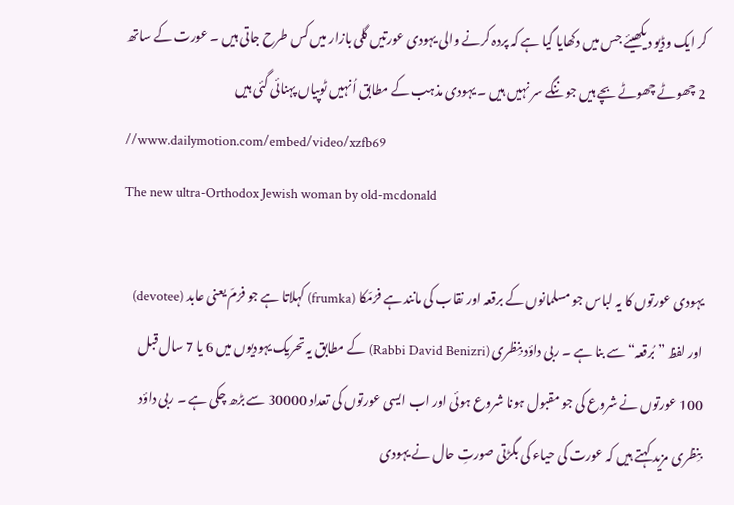کر ایک وڈیو دیکھیئے جس میں دکھایا گیا ہے کہ پردہ کرنے والی یہودی عورتیں گلی بازار میں کس طرح جاتی ہیں ۔ عورت کے ساتھ 2 چھوٹے چھوٹے بچے ہیں جو ننگے سر نہیں ہیں ۔ یہودی مذہب کے مطابق اُنہیں ٹوپیاں پہنائی گئی ہیں
//www.dailymotion.com/embed/video/xzfb69
The new ultra-Orthodox Jewish woman by old-mcdonald

یہودی عورتوں کا یہ لباس جو مسلمانوں کے برقعہ اور نقاب کی مانند ہے فرُمّکا (frumka) کہلاتا ہے جو فرُمّ یعنی عابد (devotee) اور لفظ ” بُرقعہ“ سے بنا ہے ۔ ربی داؤد بنِظری (Rabbi David Benizri) کے مطابق یہ تحریک یہودیوں میں 6 یا 7 سال قبل 100 عورتوں نے شروع کی جو مقبول ہونا شروع ہوئی اور اب ایسی عورتوں کی تعداد 30000 سے بڑھ چکی ہے ۔ ربی داؤد بنِظری مزید کہتے ہیں کہ عورت کی حیاء کی بگڑتی صورتِ حال نے یہودی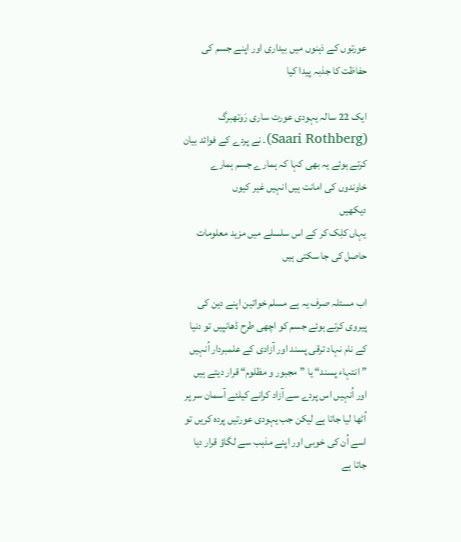عورتوں کے ذہنوں میں بیداری اور اپنے جسم کی حفاظت کا جذبہ پیدا کیا

ایک 22 سالہ یہودی عورت ساری رَوتھبرگ (Saari Rothberg)۔ نے پردے کے فوائد بیان کرتے ہوئے یہ بھی کہا کہ ہمارے جسم ہمارے خاوندوں کی امانت ہیں انہیں غیر کیوں
دیکھیں
یہاں کلِک کر کے اس سلسلے میں مزید معلومات حاصل کی جا سکتی ہیں

اب مسئلہ صرف یہ ہے مسلم خواتین اپنے دین کی پیروی کرتے ہوئے جسم کو اچھی طرح ڈھانپیں تو دنیا کے نام نہاد ترقی پسند اور آزادی کے علمبردار اُنہیں ” انتہاء پسند“ یا ”مجبور و مظلوم“ قرار دیتے ہیں اور اُنہیں اس پردے سے آزاد کرانے کیلئے آسمان سر پر اُٹھا لیا جاتا ہے لیکن جب یہودی عورتیں پردہ کریں تو اسے اُن کی خوبی اور اپنے مذہب سے لگاؤ قرار دیا جاتا ہے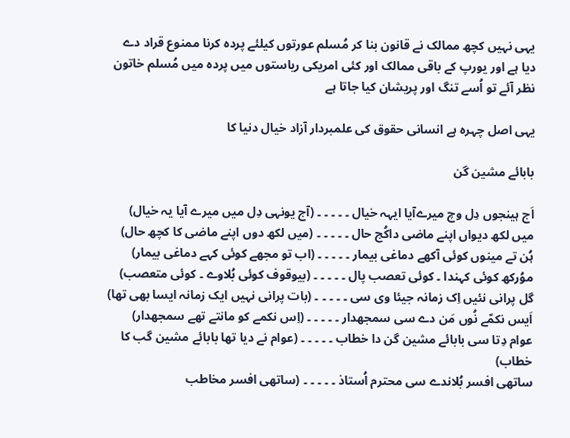یہی نہیں کچھ ممالک نے قانون بنا کر مُسلم عورتوں کیلئے پردہ کرنا ممنوع قراد دے دیا ہے اور یورپ کے باقی ممالک اور کئی امریکی ریاستوں میں پردہ میں مُسلم خاتون نظر آئے تو اُسے تنگ اور پریشان کیا جاتا ہے

یہی اصل چہرہ ہے انسانی حقوق کی علمبردار آزاد خیال دنیا کا

بابائے مشین گن

اَج ہینجوں دِل وچ میرےآیا ایہہ خیال ۔ ۔ ۔ ۔ ۔ (آج یونہی دِل میں میرے آیا یہ خیال)
میں لکھ دیواں اپنے ماضی داکُج حال ۔ ۔ ۔ ۔ ۔ (میں لکھ دوں اپنے ماضی کا کچھ حال)
ہُن تے مینوں کوئی آکھے دماغی بیمار ۔ ۔ ۔ ۔ ۔ (اب تو مجھے کوئی کہے دماغی بیمار)
موُرکھ کوئی کہندا ۔ کوئی تعصب پال ۔ ۔ ۔ ۔ ۔ (بیوقوف کوئی بُلاوے ۔ کوئی متعصب)
گل پرانی نئیں اِک زمانہ جیئا وی سی ۔ ۔ ۔ ۔ ۔ (بات پرانی نہیں ایک زمانہ ایسا بھی تھا)
اَیس نکمّے نُوں مَن دے سی سمجھدار ۔ ۔ ۔ ۔ ۔ (اِس نکمے کو مانتے تھے سمجھدار)
عوام دِتا سی بابائے مشین گن دا خطاب ۔ ۔ ۔ ۔ ۔ (عوام نے دیا تھا بابائے مشین گب کا خطاب)
ساتھی افسر بُلاندے سی محترم اُستاذ ۔ ۔ ۔ ۔ ۔ (ساتھی افسر مخاطب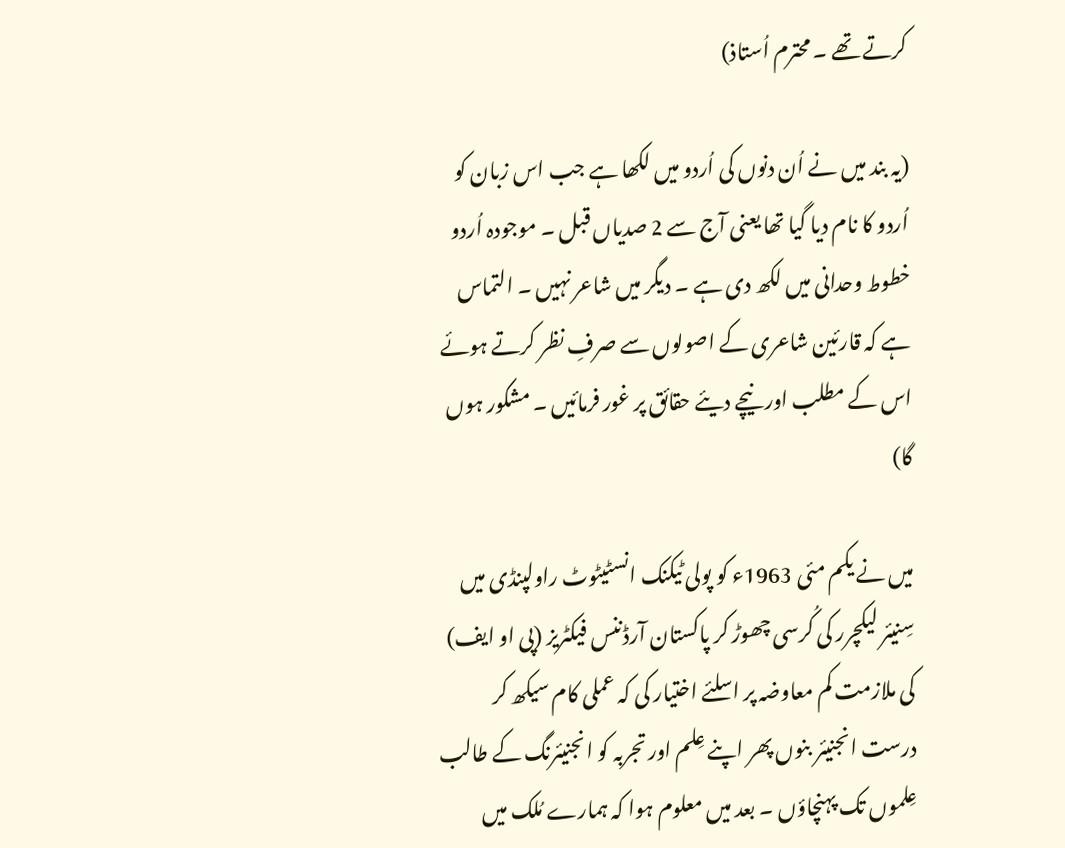کرتے تھے ۔ محترم اُستاذ)

(یہ بند میں نے اُن دنوں کی اُردو میں لکھا ہے جب اس زبان کو اُردو کا نام دیا گیا تھا یعنی آج سے 2 صدیاں قبل ۔ موجودہ اُردو خطوط وحدانی میں لکھ دی ہے ۔ دیگر میں شاعر نہیں ۔ التماس ہے کہ قارئین شاعری کے اصولوں سے صرفِ نظر کرتے ہوئے اس کے مطلب اور نیچے دیئے حقائق پر غور فرمائیں ۔ مشکور ہوں گا)

میں نے یکم مئی 1963ء کو پولی ٹیکنک انسٹیٹوٹ راولپنڈی میں سِنیئر لیکچرر کی کُرسی چھوڑ کر پاکستان آرڈننس فیکٹریز (پی او ایف) کی ملازمت کم معاوضہ پر اسلئے اختیار کی کہ عملی کام سیکھ کر درست انجنیئر بنوں پھر اپنے عِلم اور تجربہ کو انجنیئرنگ کے طالب عِلموں تک پہنچاؤں ۔ بعد میں معلوم ہوا کہ ہمارے مُلک میں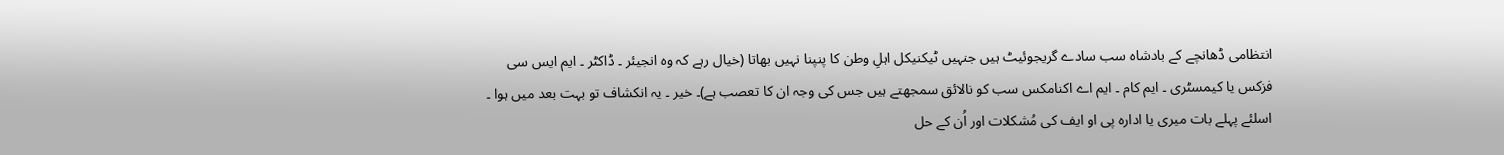انتظامی ڈھانچے کے بادشاہ سب سادے گریجوئیٹ ہیں جنہیں ٹیکنیکل اہلِ وطن کا پنپنا نہیں بھاتا (خیال رہے کہ وہ انجیئر ۔ ڈاکٹر ۔ ایم ایس سی فزکس یا کیمسٹری ۔ ایم کام ۔ ایم اے اکنامکس سب کو نالائق سمجھتے ہیں جس کی وجہ ان کا تعصب ہے)۔ خیر ۔ یہ انکشاف تو بہت بعد میں ہوا ۔ اسلئے پہلے بات میری یا ادارہ پی او ایف کی مُشکلات اور اُن کے حل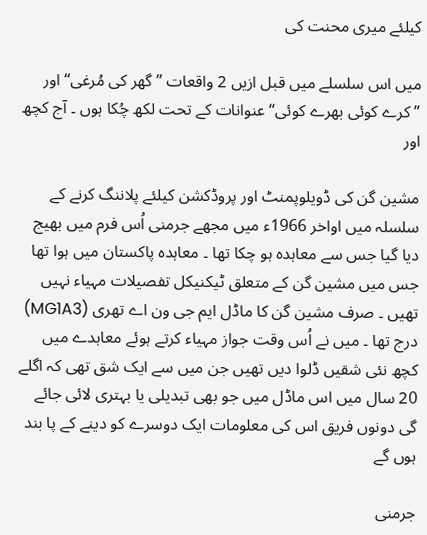کیلئے میری محنت کی

میں اس سلسلے میں قبل ازیں 2 واقعات ”گھر کی مُرغی“ اور ”کرے کوئی بھرے کوئی“ عنوانات کے تحت لکھ چُکا ہوں ۔ آج کچھ اور

مشین گن کی ڈویلوپمنٹ اور پروڈکشن کیلئے پلاننگ کرنے کے سلسلہ میں اواخر 1966ء میں مجھے جرمنی اُس فرم میں بھیج دیا گیا جس سے معاہدہ ہو چکا تھا ۔ معاہدہ پاکستان میں ہوا تھا جس میں مشین گن کے متعلق ٹیکنیکل تفصیلات مہیاء نہیں تھیں ۔ صرف مشین گن کا ماڈل ایم جی ون اے تھری (MG1A3) درج تھا ۔ میں نے اُس وقت جواز مہیاء کرتے ہوئے معاہدے میں کچھ نئی شقیں ڈلوا دیں تھیں جن میں سے ایک شق تھی کہ اگلے 20 سال میں اس ماڈل میں جو بھی تبدیلی یا بہتری لائی جائے گی دونوں فریق اس کی معلومات ایک دوسرے کو دینے کے پا بند ہوں گے

جرمنی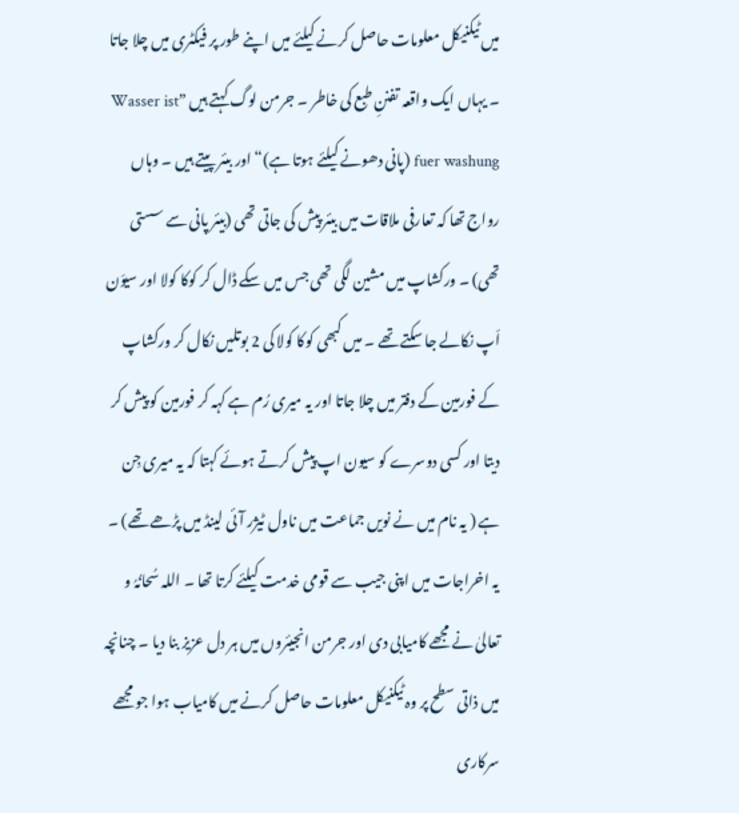میں ٹیکنیکل معلومات حاصل کرنے کیلئے میں اپنے طور پر فیکٹری میں چلا جاتا ۔ یہاں ایک واقعہ تفننِ طبع کی خاطر ۔ جرمن لوگ کہتے ہیں ”Wasser ist fuer washung (پانی دھونے کیلئے ہوتا ہے)“ اور بیئر پیتے ہیں ۔ وہاں رواج تھا کہ تعارفی ملاقات میں بیئر پیش کی جاتی تھی (بیئر پانی سے سستی تھی) ۔ ورکشاپ میں مشین لگی تھی جس میں سکے ڈال کر کوکا کولا اور سیوَن اَپ نکالے جا سکتے تھے ۔ میں کبھی کوکا کولا کی 2 بوتلیں نکال کر ورکشاپ کے فورمین کے دفتر میں چلا جاتا اور یہ میری رُم ہے کہہ کر فورمین کو پیش کر دیتا اور کسی دوسرے کو سیون اپ پیش کرتے ہوئے کہتا کہ یہ میری جِن ہے ( یہ نام میں نے نویں جماعت میں ناول ٹیژر آئی لینڈ میں پڑھے تھے) ۔ یہ اخراجات میں اپنی جیب سے قومی خدمت کیلئے کرتا تھا ۔ اللہ سُحانُہُ و تعالیٰ نے مجھے کامیابی دی اور جرمن انجیئروں میں ہر دل عزیز بنا دیا ۔ چنانچہ میں ذاتی سطح پر وہ ٹیکنیکل معلومات حاصل کرنے میں کامیاب ہوا جو مجھے سرکاری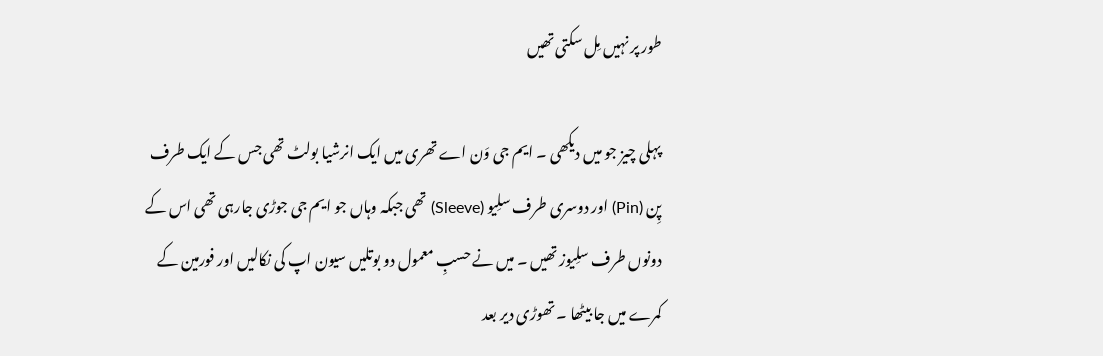طور پر نہیں مِل سکتی تھیں

پہلی چیز جو میں دیکھی ۔ ایم جی وَن اے تھری میں ایک انرشیا بولٹ تھی جس کے ایک طرف پِن (Pin) اور دوسری طرف سلِیو (Sleeve) تھی جبکہ وہاں جو ایم جی جوڑی جارہی تھی اس کے دونوں طرف سلِیوز تھیں ۔ میں نے حسبِ معمول دو بوتلیں سیون اپ کی نکالیں اور فورمین کے کمرے میں جا بیٹھا ۔ تھوڑی دیر بعد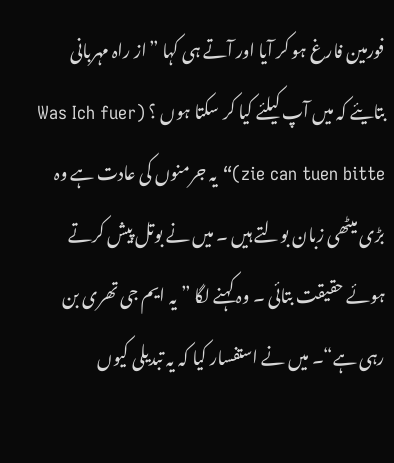فورمین فارغ ہو کر آیا اور آتے ہی کہا ”از راہ مہربانی بتایئے کہ میں آپ کیلئے کیا کر سکتا ہوں ؟ (Was Ich fuer zie can tuen bitte)“ یہ جرمنوں کی عادت ہے وہ بڑی میٹھی زبان بولتے ہیں ۔ میں نے بوتل پیش کرتے ہوئے حقیقت بتائی ۔ وہ کہنے لگا ”یہ ایم جی تھری بن رہی ہے“۔ میں نے استفسار کیا کہ یہ تبدیلی کیوں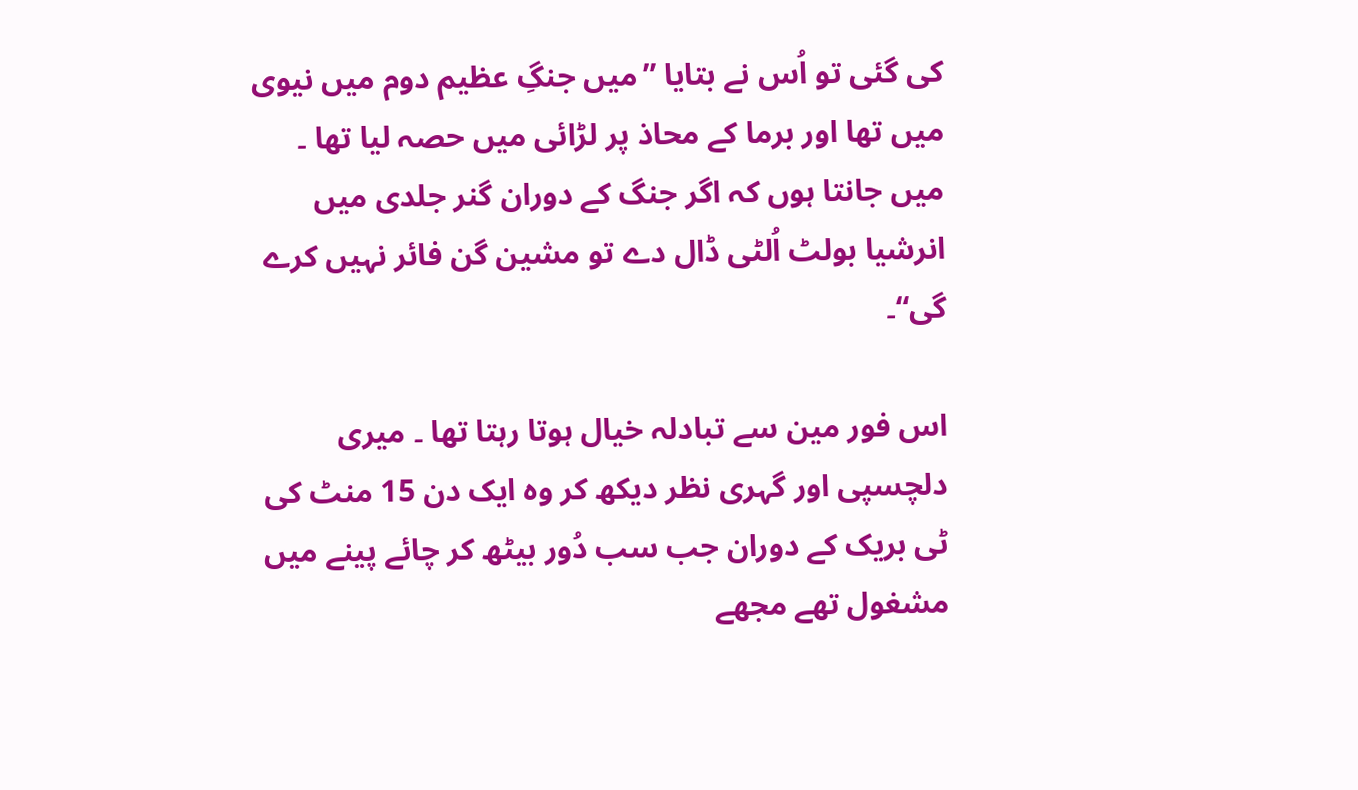کی گئی تو اُس نے بتایا ”میں جنگِ عظیم دوم میں نیوی میں تھا اور برما کے محاذ پر لڑائی میں حصہ لیا تھا ۔ میں جانتا ہوں کہ اگر جنگ کے دوران گنر جلدی میں انرشیا بولٹ اُلٹی ڈال دے تو مشین گن فائر نہیں کرے گی“۔

اس فور مین سے تبادلہ خیال ہوتا رہتا تھا ۔ میری دلچسپی اور گہری نظر دیکھ کر وہ ایک دن 15 منٹ کی ٹی بریک کے دوران جب سب دُور بیٹھ کر چائے پینے میں مشغول تھے مجھے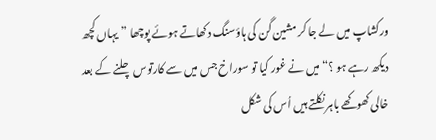ورکشاپ میں لے جا کر مشین گن کی ہاؤسنگ دکھاتے ہوئے پوچھا ”یہاں کچھ دیکھ رہے ہو ؟“ میں نے غور کیا تو سوراخ جس میں سے کارتوس چلنے کے بعد خالی کھوکھے باہر نکلتے ہیں اُس کی شکل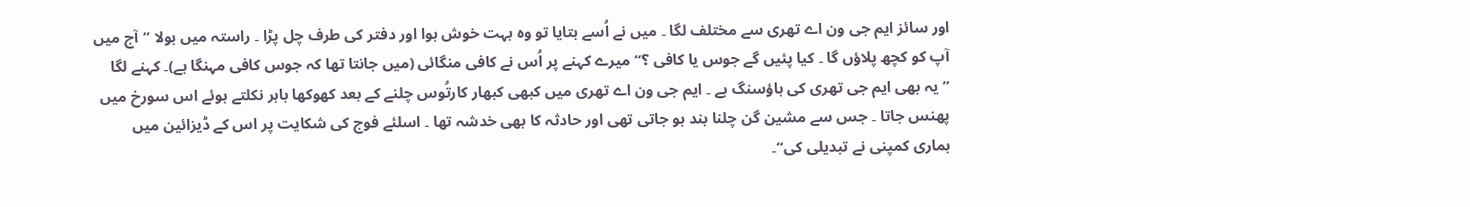اور سائز ایم جی ون اے تھری سے مختلف لگا ۔ میں نے اُسے بتایا تو وہ بہت خوش ہوا اور دفتر کی طرف چل پڑا ۔ راستہ میں بولا ”آج میں آپ کو کچھ پلاؤں گا ۔ کیا پئیں گے جوس یا کافی ؟“ میرے کہنے پر اُس نے کافی منگائی (میں جانتا تھا کہ جوس کافی مہنگا ہے)۔ کہنے لگا ”یہ بھی ایم جی تھری کی ہاؤسنگ ہے ۔ ایم جی ون اے تھری میں کبھی کبھار کارتُوس چلنے کے بعد کھوکھا باہر نکلتے ہوئے اس سورخ میں پھنس جاتا ۔ جس سے مشین گن چلنا بند ہو جاتی تھی اور حادثہ کا بھی خدشہ تھا ۔ اسلئے فوج کی شکایت پر اس کے ڈیزائین میں ہماری کمپنی نے تبدیلی کی“۔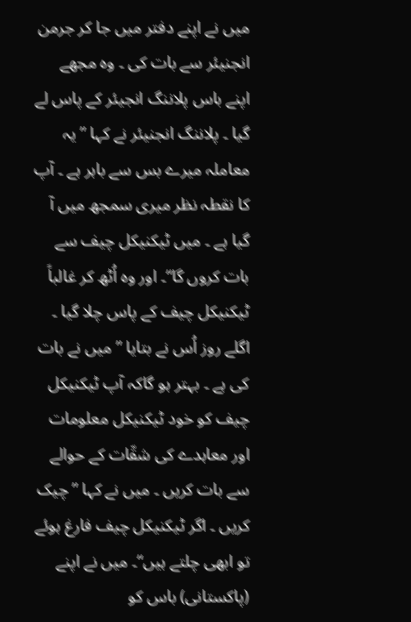میں نے اپنے دفتر میں جا کر جرمن انجنیئر سے بات کی ۔ وہ مجھے اپنے باس پلاننگ انجیئر کے پاس لے گیا ۔ پلاننگ انجنیئر نے کہا ”یہ معاملہ میرے بس سے باہر ہے ۔ آپ کا نقطہ نظر میری سمجھ میں آ گیا ہے ۔ میں ٹیکنیکل چیف سے بات کروں گا“۔ اور وہ اُٹھ کر غالباً ٹیکنیکل چیف کے پاس چلا گیا ۔ اگلے روز اُس نے بتایا ”میں نے بات کی ہے ۔ بہتر ہو گاکہ آپ ٹیکنیکل چیف کو خود ٹیکنیکل معلومات اور معاہدے کی شقّات کے حوالے سے بات کریں ۔ میں نے کہا ”چیک کریں ۔ اگر ٹیکنیکل چیف فارغ ہوئے تو ابھی چلتے ہیں“۔ میں نے اپنے (پاکستانی) باس کو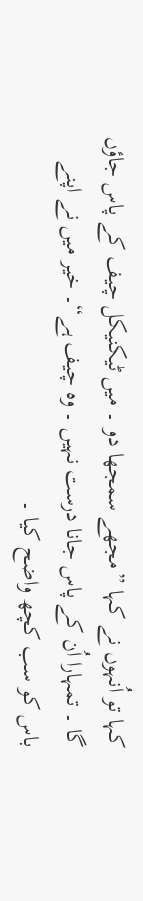کہا تو اُنہوں نے کہا ”مجھے سمجھا دو ۔ میں ٹیکنیکل چیف کے پاس جاؤں گا ۔ تمہارا اُن کے پاس جانا درست نہیں ۔ وہ چیف ہے“۔ خیر میں نے اپنے باس کو سب کچھ واضح کیا ۔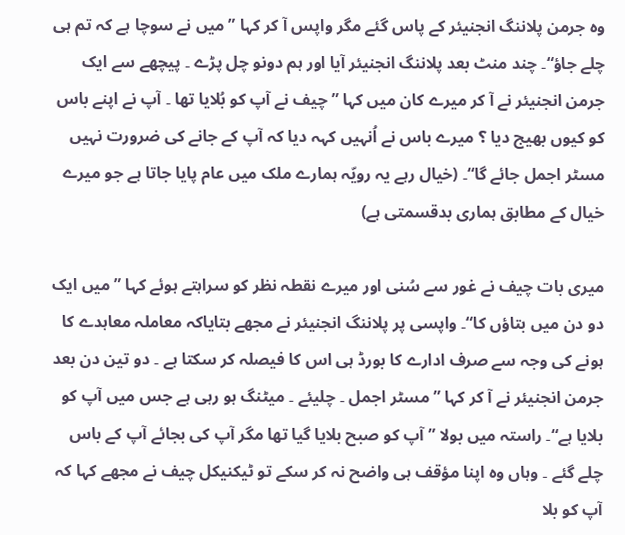وہ جرمن پلاننگ انجنیئر کے پاس گئے مگر واپس آ کر کہا ”میں نے سوچا ہے کہ تم ہی چلے جاؤ“۔ چند منٹ بعد پلاننگ انجنیئر آیا اور ہم دونو چل پڑے ۔ پیچھے سے ایک جرمن انجنیئر نے آ کر میرے کان میں کہا ”چیف نے آپ کو بُلایا تھا ۔ آپ نے اپنے باس کو کیوں بھیج دیا ؟ میرے باس نے اُنہیں کہہ دیا کہ آپ کے جانے کی ضرورت نہیں مسٹر اجمل جائے گا“۔ (خیال رہے یہ رویّہ ہمارے ملک میں عام پایا جاتا ہے جو میرے خیال کے مطابق ہماری بدقسمتی ہے)

میری بات چیف نے غور سے سُنی اور میرے نقطہ نظر کو سراہتے ہوئے کہا ”میں ایک دو دن میں بتاؤں کا“۔ واپسی پر پلاننگ انجنیئر نے مجھے بتایاکہ معاملہ معاہدے کا ہونے کی وجہ سے صرف ادارے کا بورڈ ہی اس کا فیصلہ کر سکتا ہے ۔ دو تین دن بعد جرمن انجنیئر نے آ کر کہا ”مسٹر اجمل ۔ چلیئے ۔ میٹنگ ہو رہی ہے جس میں آپ کو بلایا ہے“۔ راستہ میں بولا ” آپ کو صبح بلایا گیا تھا مگر آپ کی بجائے آپ کے باس چلے گئے ۔ وہاں وہ اپنا مؤقف ہی واضح نہ کر سکے تو ٹیکنیکل چیف نے مجھے کہا کہ آپ کو بلا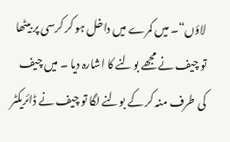لاؤں“۔ میں کمرے میں داخل ہو کر کرسی پر بیٹھا تو چیف نے مجھے بولنے کا اشارہ دیا ۔ میں چیف کی طرف منہ کر کے بولنے لگا تو چیف نے ڈائریکٹر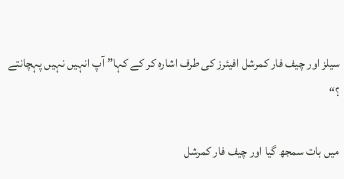سیلز اور چیف فار کمرشل افیئرز کی طرف اشارہ کر کے کہا” آپ انہیں نہیں پہچانتے ؟“

میں بات سمجھ گیا اور چیف فار کمرشل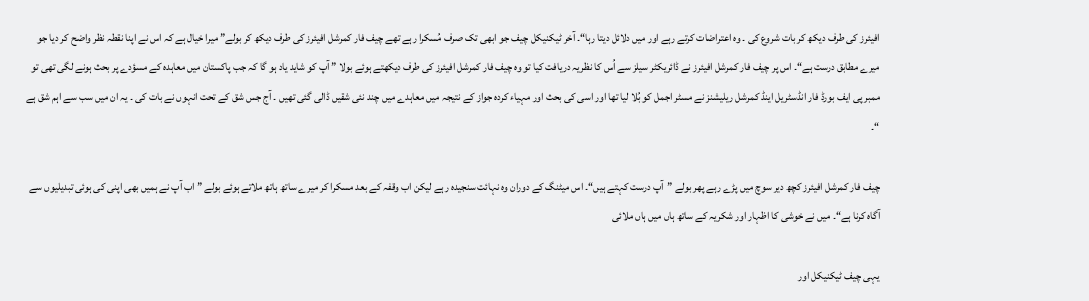افیئرز کی طرف دیکھ کر بات شروع کی ۔ وہ اعتراضات کرتے رہے اور میں دلائل دیتا رہا“۔ آخر ٹیکنیکل چیف جو ابھی تک صرف مُسکرا رہے تھے چیف فار کمرشل افیئرز کی طرف دیکھ کر بولے” میرا خیال ہے کہ اس نے اپنا نقطہ نظر واضح کر دیا جو میرے مطابق درست ہے“۔ اس پر چیف فار کمرشل افیئرز نے ڈائریکٹر سیلز سے اُس کا نظریہ دریافت کیا تو وہ چیف فار کمرشل افیئرز کی طرف دیکھتے ہوئے بولا ” آپ کو شاید یاد ہو گا کہ جب پاکستان میں معاہدہ کے مسؤدے پر بحث ہونے لگی تھی تو ممبر پی ایف بورڈ فار انڈسٹریل اینڈ کمرشل ریلیشنز نے مسٹر اجمل کو بُلا لیا تھا اور اسی کی بحث اور مہیاء کردہ جواز کے نتیجہ میں معاہدے میں چند نئی شقیں ڈالی گئی تھیں ۔ آج جس شق کے تحت انہوں نے بات کی ۔ یہ ان میں سب سے اہم شق ہے “۔

چیف فار کمرشل افیئرز کچھ دیر سوچ میں پڑے رہے پھر بولے ”آپ درست کہتے ہیں“۔ اس میٹنگ کے دوران وہ نہائت سنجیدہ رہے لیکن اب وقفہ کے بعد مسکرا کر میرے ساتھ ہاتھ ملاتے ہوئے بولے ” اب آپ نے ہمیں بھی اپنی کی ہوئی تبدیلیوں سے آگاہ کرنا ہے“۔ میں نے خوشی کا اظہار اور شکریہ کے ساتھ ہاں میں ہاں ملائی

یہی چیف ٹیکنیکل اور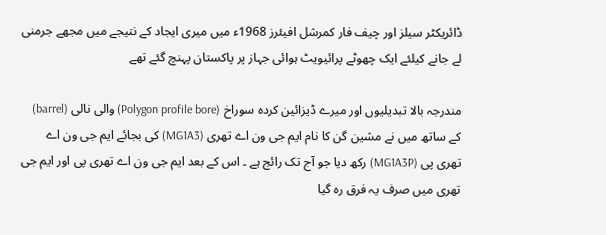ڈائریکٹر سیلز اور چیف فار کمرشل افیئرز 1968ء میں میری ایجاد کے نتیجے میں مجھے جرمنی لے جانے کیلئے ایک چھوٹے پرائیویٹ ہوائی جہاز پر پاکستان پہنچ گئے تھے

مندرجہ بالا تبدیلیوں اور میرے ڈیزائین کردہ سوراخ (Polygon profile bore) والی نالی (barrel) کے ساتھ میں نے مشین گن کا نام ایم جی ون اے تھری (MG1A3) کی بجائے ایم جی ون اے تھری پی (MG1A3P) رکھ دیا جو آج تک رائج ہے ۔ اس کے بعد ایم جی ون اے تھری پی اور ایم جی تھری میں صرف یہ فرق رہ گیا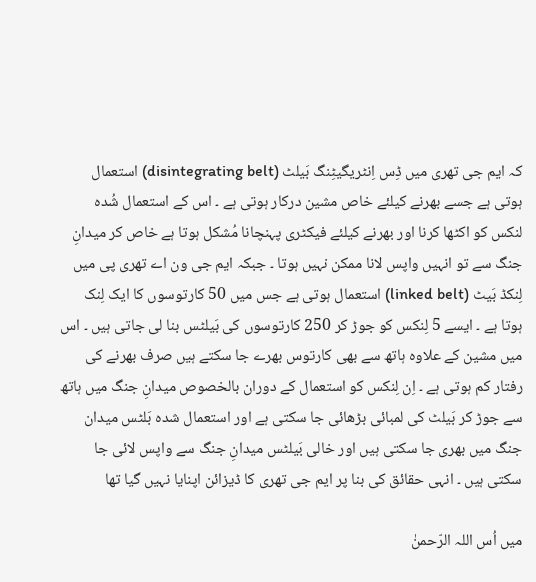کہ ایم جی تھری میں ڈِس اِنٹریگیٹِنگ بَیلٹ (disintegrating belt) استعمال ہوتی ہے جسے بھرنے کیلئے خاص مشین درکار ہوتی ہے ۔ اس کے استعمال شُدہ لنکس کو اکٹھا کرنا اور بھرنے کیلئے فیکٹری پہنچانا مُشکل ہوتا ہے خاص کر میدانِ جنگ سے تو انہیں واپس لانا ممکن نہیں ہوتا ۔ جبکہ ایم جی ون اے تھری پی میں لِنکڈ بَیٹ (linked belt) استعمال ہوتی ہے جس میں 50 کارتوسوں کا ایک لِنک ہوتا ہے ۔ ایسے 5 لِنکس کو جوڑ کر 250 کارتوسوں کی بَیلٹس بنا لی جاتی ہیں ۔ اس میں مشین کے علاوہ ہاتھ سے بھی کارتوس بھرے جا سکتے ہیں صرف بھرنے کی رفتار کم ہوتی ہے ۔ اِن لِنکس کو استعمال کے دوران بالخصوص میدانِ جنگ میں ہاتھ سے جوڑ کر بَیلٹ کی لمبائی بڑھائی جا سکتی ہے اور استعمال شدہ بَلٹس میدان جنگ میں بھری جا سکتی ہیں اور خالی بَیلٹس میدانِ جنگ سے واپس لائی جا سکتی ہیں ۔ انہی حقائق کی بنا پر ایم جی تھری کا ڈیزائن اپنایا نہیں گیا تھا

میں اُس اللہ الرّحمنٰ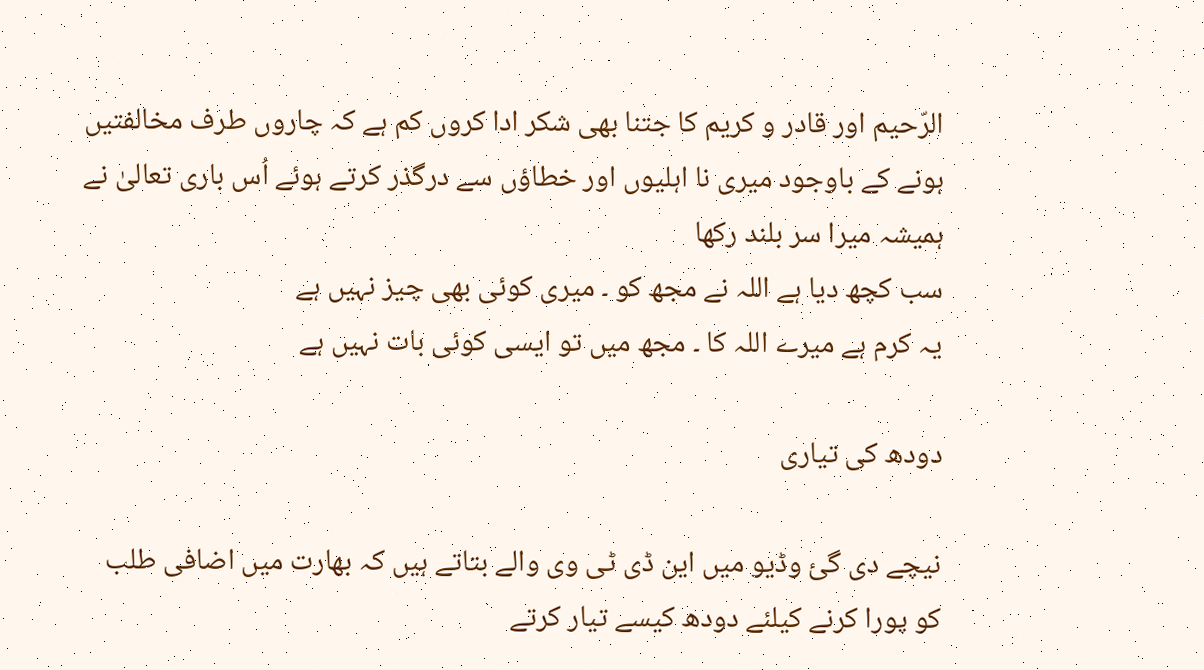الرّحیم اور قادر و کریم کا جتنا بھی شکر ادا کروں کم ہے کہ چاروں طرف مخالفتیں ہونے کے باوجود میری نا اہلیوں اور خطاؤں سے درگذر کرتے ہوئے اُس باری تعالیٰ نے ہمیشہ میرا سر بلند رکھا
سب کچھ دیا ہے اللہ نے مجھ کو ۔ میری کوئی بھی چیز نہیں ہے
یہ کرم ہے میرے اللہ کا ۔ مجھ میں تو ایسی کوئی بات نہیں ہے

دودھ کی تیاری

نیچے دی گئ وڈیو میں این ڈی ٹی وی والے بتاتے ہیں کہ بھارت میں اضافی طلب کو پورا کرنے کیلئے دودھ کیسے تیار کرتے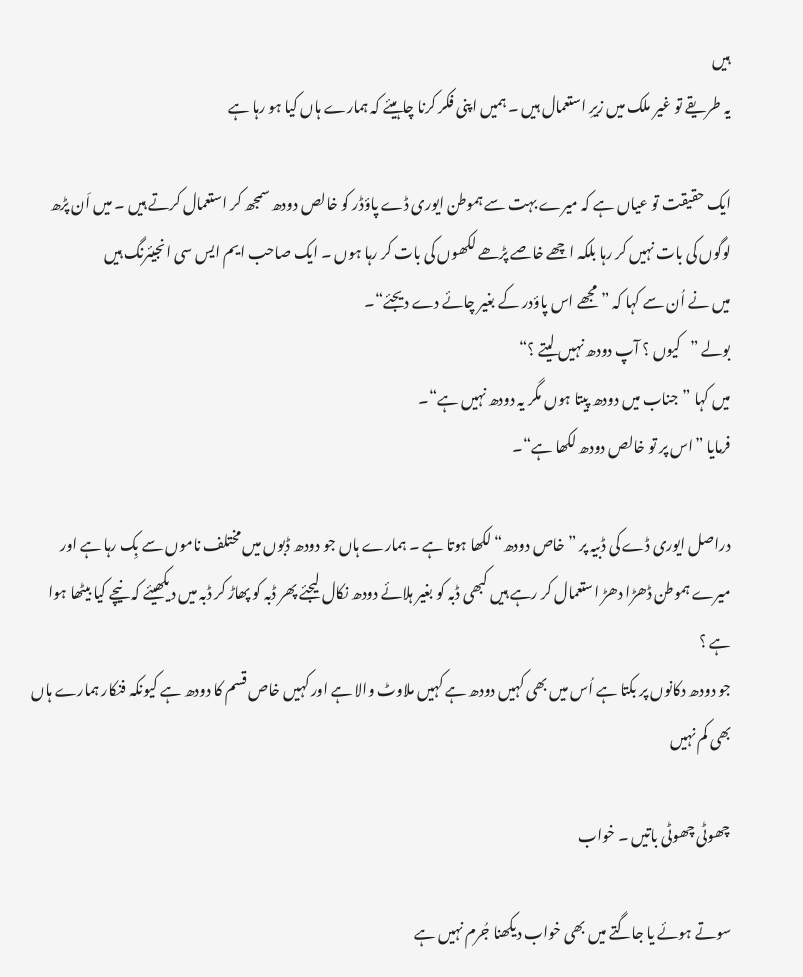ہیں
یہ طریقے تو غیر ملک میں زیرِ استعمال ہیں ۔ ہمیں اپنی فکر کرنا چاہیئے کہ ہمارے ہاں کیا ہو رہا ہے

ایک حقیقت تو عیاں ہے کہ میرے بہت سے ہموطن ایوری ڈے پاؤڈر کو خالص دودھ سمجھ کر استعمال کرتے ہیں ۔ میں اَن پڑھ لوگوں کی بات نہیں کر رہا بلکہ اچھے خاصے پڑھے لکھوں کی بات کر رہا ہوں ۔ ایک صاحب ایم ایس سی انجیئرنگ ہیں
میں نے اُن سے کہا کہ ”مجھے اس پاؤدر کے بغیر چائے دے دیجئے“۔
بولے ”کیوں ؟ آپ دودھ نہیں لیتے ؟“
میں کہا ”جناب میں دودھ پیتا ہوں مگر یہ دودھ نہیں ہے“۔
فرمایا ”اس پر تو خالص دودھ لکھا ہے“۔

دراصل ایوری ڈے کی ڈبیہ پر ”خاص دودھ“ لکھا ہوتا ہے ۔ ہمارے ہاں جو دودھ ڈبوں میں مختلف ناموں سے بِک رہا ہے اور میرے ہموطن ڈھڑا دھڑ استعمال کر رہے ہیں کبھی ڈبہ کو بغیر ہلائے دودھ نکال لیجئے پھر ڈبہ کو پھاڑ کر ڈبہ میں دیکھیئے کہ نیچے کیا بیٹھا ہوا ہے ؟
جو دودھ دکانوں پر بکتا ہے اُس میں بھی کہیں دودھ ہے کہیں ملاوٹ والا ہے اور کہیں خاص قسم کا دودھ ہے کیونکہ فنکار ہمارے ہاں بھی کم نہیں

چھوٹی چھوٹی باتیں ۔ خواب

سوتے ہوئے یا جاگتے میں بھی خواب دیکھنا جُرم نہیں ہے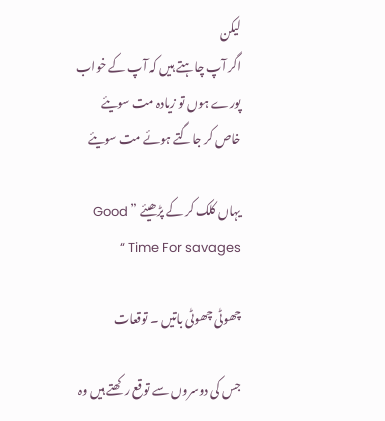لیکن
اگر آپ چاہتے ہیں کہ آپ کے خواب پورے ہوں تو زیادہ مت سویئے
خاص کر جاگتے ہوئے مت سویئے

یہاں کلک کر کے پڑھیئے ” Good Time For savages “

چھوٹی چھوٹی باتیں ۔ توقعات

جس کی دوسروں سے توقع رکھتے ہیں وہ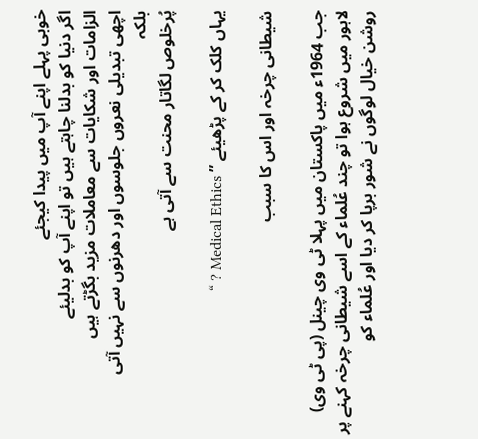خوبی پہلے اپنے آپ میں پیدا کیجئے
اگر دنیا کو بدلنا چاہتے ہیں تو اپنے آپ کو بدلیئے
الزامات اور شکایات سے معاملات مزید بگڑتے ہیں
اچھی تبدیلی نعروں جلوسوں اور دھرنوں سے نہیں آتی
بلکہ
پُرخلوص لگاتار محنت سے آتی ہے

یہاں کلک کر کے پڑھیئے ” Medical Ethics ? “

شیطانی چرخہ اور اس کا سبب

جب 1964ء میں پاکستان میں پہلا ٹی وی چینل (پی ٹی وی) لاہور میں شروع ہوا تو چند عُلماء کے اسے شیطانی چرخہ کہنے پر روشن خیال لوگوں نے شور برپا کر دیا اور عُلماء کو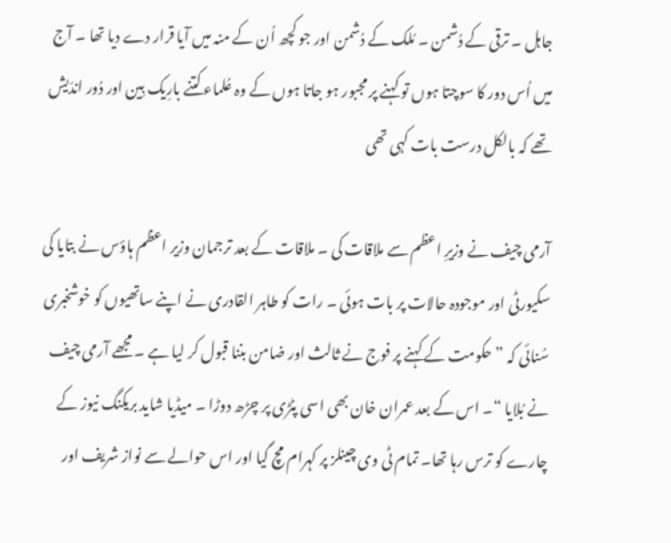جاہل ۔ ترقی کے دُشمن ۔ مُلک کے دُشمن اور جو کچھ اُن کے منہ میں آیا قرار دے دیا تھا ۔ آج میں اُس دور کا سوچتا ہوں تو کہنے پر مجبور ہو جاتا ہوں کے وہ عُلماء کتنے بارِیک بِین اور دُور اندَیش تھے کہ بالکل درست بات کہی تھی

آرمی چیف نے وزیرِ اعظم سے ملاقات کی ۔ ملاقات کے بعد ترجمان وزیر اعظم ہاؤس نے بتایا کی سکیورٹی اور موجودہ حالات پر بات ہوئی ۔ رات کو طاہر القادری نے اپنے ساتھیوں کو خوشخبری سُنائی کہ ”حکومت کے کہنے پر فوج نے ثالث اور ضامن بننا قبول کر لیا ہے ۔ مجھے آرمی چیف نے بُلایا “۔ اس کے بعد عمران خان بھی اسی پٹڑی پر چڑھ دوڑا ۔ میڈیا شاید بریکنگ نیوز کے چارے کو ترس رہا تھا۔ تمام ٹی وی چینلز پر کہرام مچ گیا اور اس حوالے سے نواز شریف اور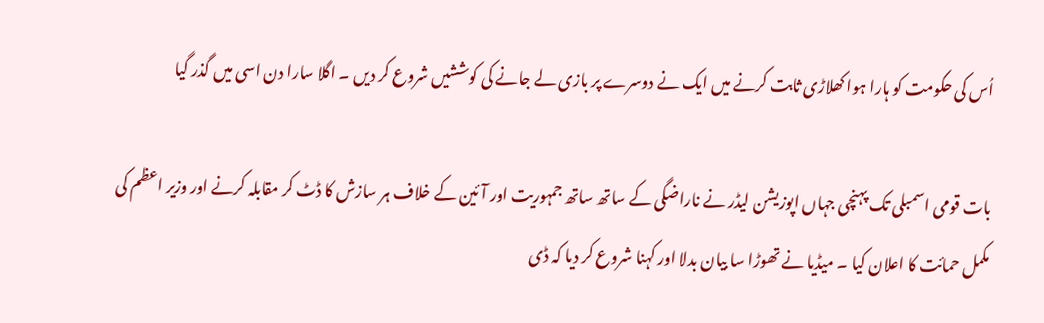اُس کی حکومت کو ہارا ہوا کھلاڑی ثابت کرنے میں ایک نے دوسرے پر بازی لے جانے کی کوششیں شروع کر دیں ۔ اگلا سارا دن اسی میں گذر گیا

بات قومی اسمبلی تک پہنچی جہاں اپوزیشن لیڈر نے ناراضگی کے ساتھ ساتھ جمہوریت اور آئین کے خلاف ہر سازش کا ڈٹ کر مقابلہ کرنے اور وزیر اعظم کی مکمل حمائت کا اعلان کیا ۔ میڈیا نے تھوڑا سا بیان بدلا اور کہنا شروع کر دیا کہ ڈی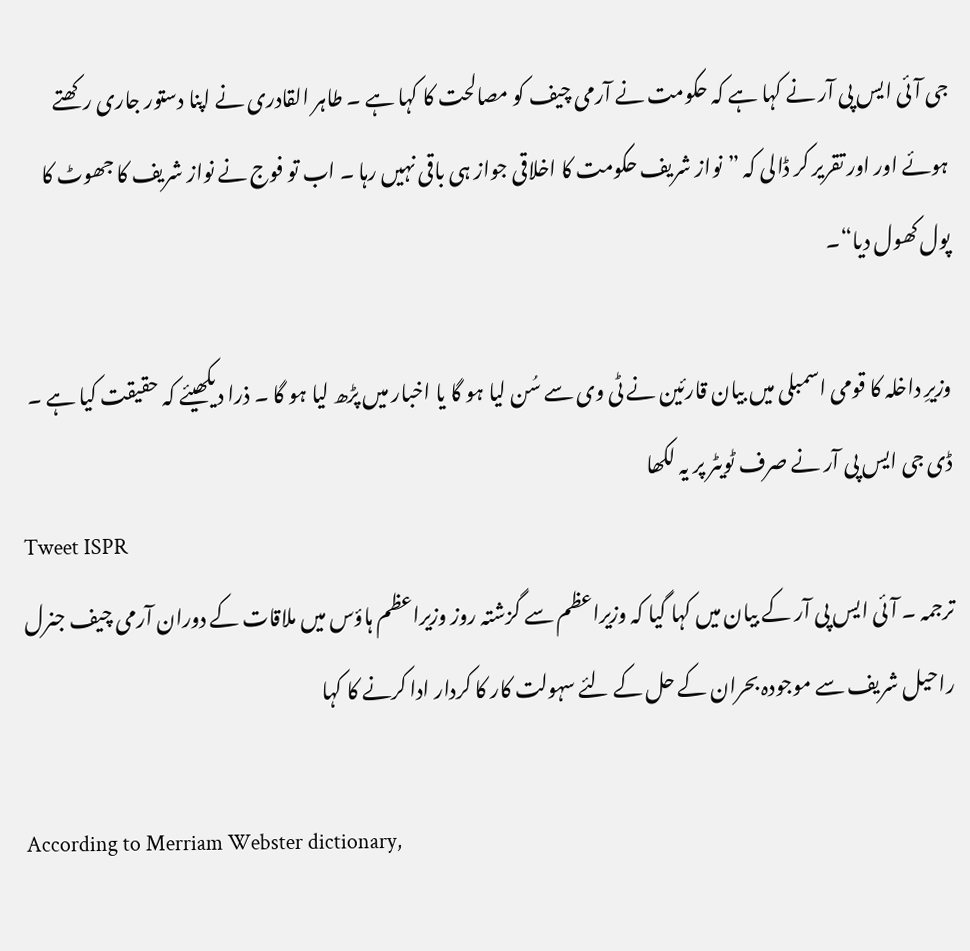جی آئی ایس پی آر نے کہا ہے کہ حکومت نے آرمی چیف کو مصالحت کا کہا ہے ۔ طاہر القادری نے اپنا دستور جاری رکھتے ہوئے اور اور تقریر کر ڈالی کہ ”نواز شریف حکومت کا اخلاقی جواز ہی باقی نہیں رہا ۔ اب تو فوج نے نواز شریف کا جھوٹ کا پول کھول دیا“۔

وزیرِ داخلہ کا قومی اسمبلی میں بیان قارئین نے ٹی وی سے سُن لیا ہو گا یا اخبار میں پڑھ لیا ہو گا ۔ ذرا دیکھیئے کہ حقیقت کیا ہے ۔ ڈی جی ایس پی آر نے صرف ٹویٹر پر یہ لکھا
Tweet ISPR
ترجمہ ۔ آئی ایس پی آر کے بیان میں کہا گیا کہ وزیراعظم سے گزشتہ روز وزیراعظم ہاؤس میں ملاقات کے دوران آرمی چیف جنرل راحیل شریف سے موجودہ بحران کے حل کے لئے سہولت کار کا کردار ادا کرنے کا کہا

According to Merriam Webster dictionary,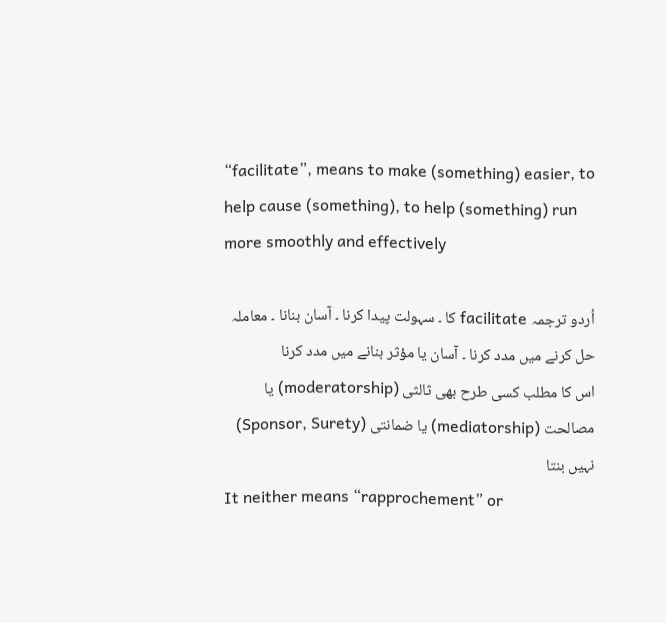“facilitate”, means to make (something) easier, to help cause (something), to help (something) run more smoothly and effectively

اُردو ترجمہ facilitate کا ۔ سہولت پیدا کرنا ۔ آسان بنانا ۔ معاملہ حل کرنے میں مدد کرنا ۔ آسان یا مؤثر بنانے میں مدد کرنا
اس کا مطلب کسی طرح بھی ثالثی (moderatorship) یا مصالحت (mediatorship) یا ضمانتی (Sponsor, Surety) نہیں بنتا
It neither means “rapprochement” or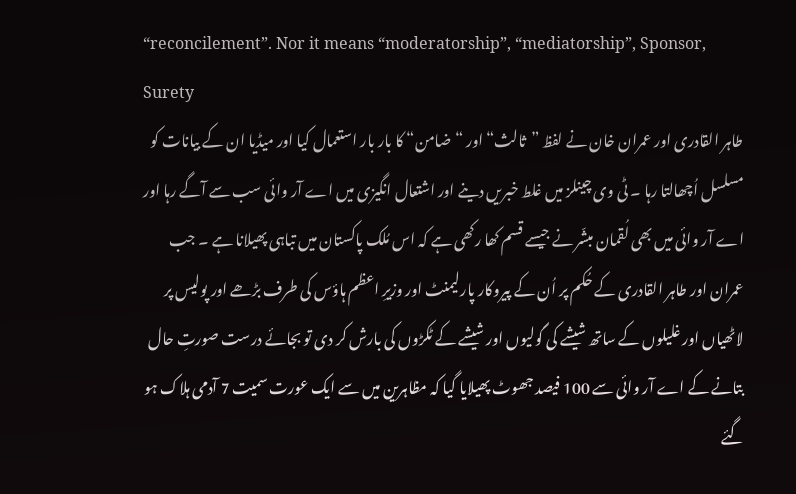“reconcilement”. Nor it means “moderatorship”, “mediatorship”, Sponsor, Surety
طاہر القادری اور عمران خان نے لفظ ”ثالث“ اور “ضامن“ کا بار بار استعمال کیا اور میڈیا ان کے بیانات کو مسلسل اُچھالتا رہا ۔ ٹی وی چینلز میں غلط خبریں دینے اور اشتعال انگیزی میں اے آر وائی سب سے آگے رہا اور اے آر وائی میں بھی لُقمان مبشّر نے جیسے قسم کھا رکھی ہے کہ اس مُلک پاکستان میں تباہی پھیلانا ہے ۔ جب عمران اور طاہر القادری کے حُکم پر اُن کے پیروکار پارلیمنٹ اور وزیرِ اعظم ہاؤس کی طرف بڑھے اور پولیس پر لاٹھیاں اور غلیلوں کے ساتھ شیشے کی گولیوں اور شیشے کے ٹکڑوں کی بارش کر دی تو بجائے درست صورتِ حال بتانے کے اے آر وائی سے 100 فیصد جھوٹ پھیلایا گیا کہ مظاہرین میں سے ایک عورت سمیت 7 آدمی ہلاک ہو گئے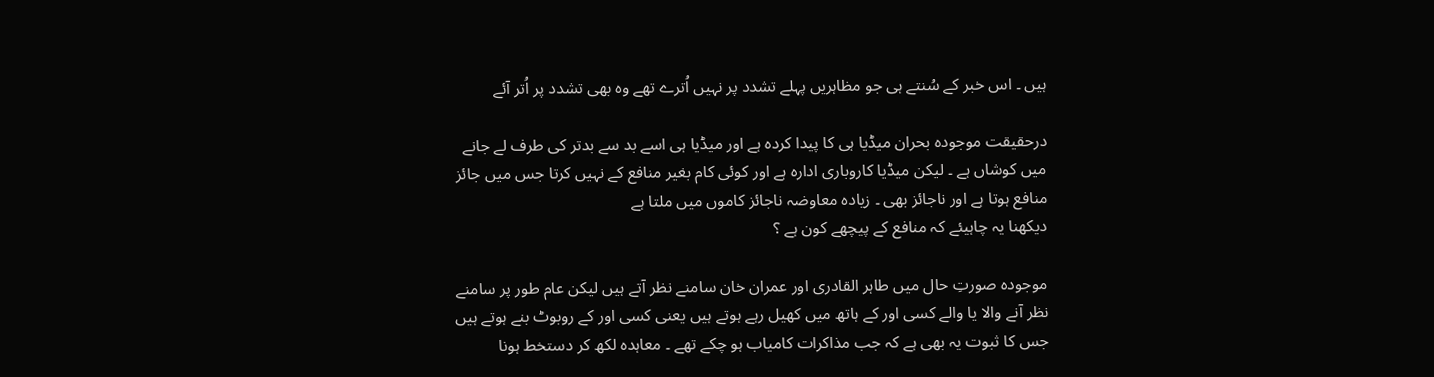ہیں ۔ اس خبر کے سُنتے ہی جو مظاہریں پہلے تشدد پر نہیں اُترے تھے وہ بھی تشدد پر اُتر آئے

درحقیقت موجودہ بحران میڈیا ہی کا پیدا کردہ ہے اور میڈیا ہی اسے بد سے بدتر کی طرف لے جانے میں کوشاں ہے ۔ لیکن میڈیا کاروباری ادارہ ہے اور کوئی کام بغیر منافع کے نہیں کرتا جس میں جائز منافع ہوتا ہے اور ناجائز بھی ۔ زیادہ معاوضہ ناجائز کاموں میں ملتا ہے
دیکھنا یہ چاہیئے کہ منافع کے پیچھے کون ہے ؟

موجودہ صورتِ حال میں طاہر القادری اور عمران خان سامنے نظر آتے ہیں لیکن عام طور پر سامنے نظر آنے والا یا والے کسی اور کے ہاتھ میں کھیل رہے ہوتے ہیں یعنی کسی اور کے روبوٹ بنے ہوتے ہیں جس کا ثبوت یہ بھی ہے کہ جب مذاکرات کامیاب ہو چکے تھے ۔ معاہدہ لکھ کر دستخط ہونا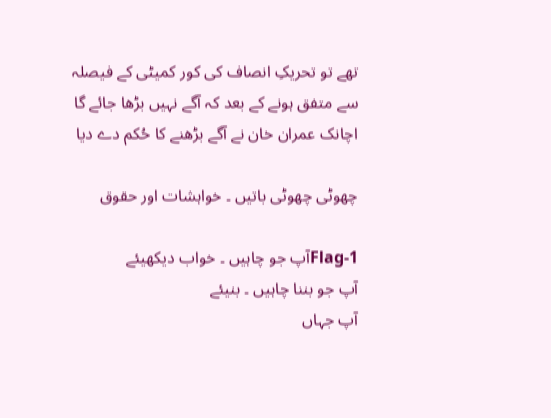تھے تو تحریکِ انصاف کی کور کمیٹی کے فیصلہ سے متفق ہونے کے بعد کہ آگے نہیں بڑھا جائے گا اچانک عمران خان نے آگے بڑھنے کا حُکم دے دیا

چھوٹی چھوٹی باتیں ۔ خواہشات اور حقوق

Flag-1آپ جو چاہیں ۔ خواب دیکھیئے
آپ جو بننا چاہیں ۔ بنیئے
آپ جہاں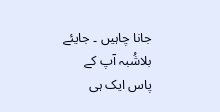جانا چاہیں ۔ جایئے
بلاشُبہ آپ کے پاس ایک ہی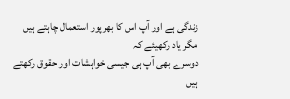زندگی ہے اور آپ اس کا بھرپور استعمال چاہتے ہیں
مگر یاد رکھیئے کہ
دوسرے بھی آپ ہی جیسی خواہشات اور حقوق رکھتے ہیں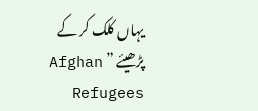یہاں کلک کر کے پڑھیئے ” Afghan Refugees